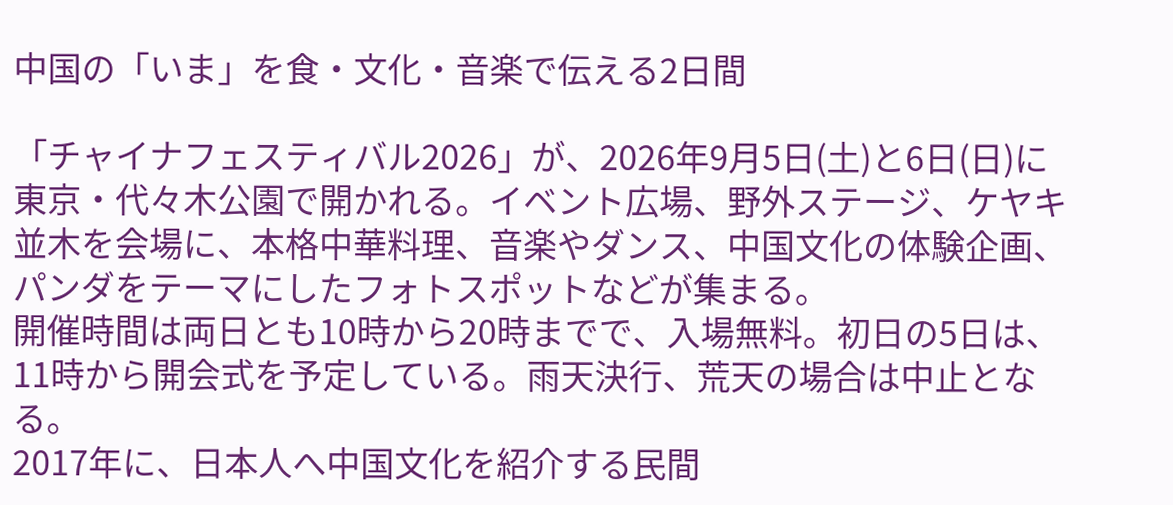中国の「いま」を食・文化・音楽で伝える2日間

「チャイナフェスティバル2026」が、2026年9月5日(土)と6日(日)に東京・代々木公園で開かれる。イベント広場、野外ステージ、ケヤキ並木を会場に、本格中華料理、音楽やダンス、中国文化の体験企画、パンダをテーマにしたフォトスポットなどが集まる。
開催時間は両日とも10時から20時までで、入場無料。初日の5日は、11時から開会式を予定している。雨天決行、荒天の場合は中止となる。
2017年に、日本人へ中国文化を紹介する民間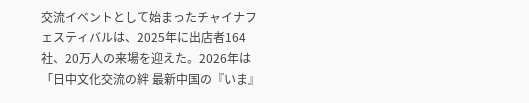交流イベントとして始まったチャイナフェスティバルは、2025年に出店者164社、20万人の来場を迎えた。2026年は「日中文化交流の絆 最新中国の『いま』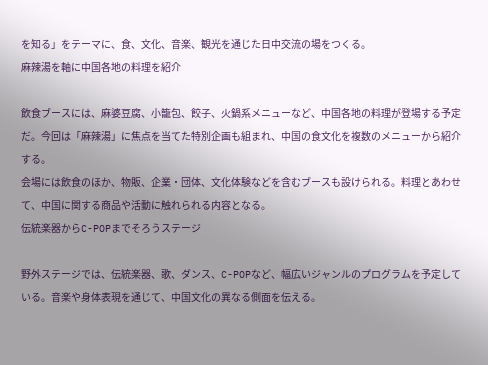を知る」をテーマに、食、文化、音楽、観光を通じた日中交流の場をつくる。
麻辣湯を軸に中国各地の料理を紹介

飲食ブースには、麻婆豆腐、小籠包、餃子、火鍋系メニューなど、中国各地の料理が登場する予定だ。今回は「麻辣湯」に焦点を当てた特別企画も組まれ、中国の食文化を複数のメニューから紹介する。
会場には飲食のほか、物販、企業・団体、文化体験などを含むブースも設けられる。料理とあわせて、中国に関する商品や活動に触れられる内容となる。
伝統楽器からC-POPまでそろうステージ

野外ステージでは、伝統楽器、歌、ダンス、C-POPなど、幅広いジャンルのプログラムを予定している。音楽や身体表現を通じて、中国文化の異なる側面を伝える。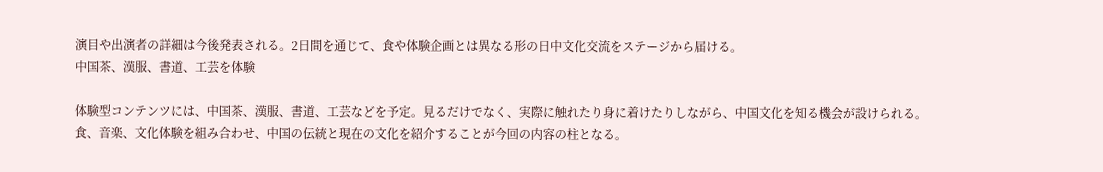演目や出演者の詳細は今後発表される。2日間を通じて、食や体験企画とは異なる形の日中文化交流をステージから届ける。
中国茶、漢服、書道、工芸を体験

体験型コンテンツには、中国茶、漢服、書道、工芸などを予定。見るだけでなく、実際に触れたり身に着けたりしながら、中国文化を知る機会が設けられる。
食、音楽、文化体験を組み合わせ、中国の伝統と現在の文化を紹介することが今回の内容の柱となる。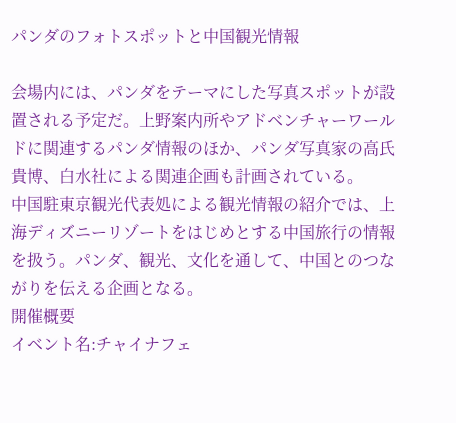パンダのフォトスポットと中国観光情報

会場内には、パンダをテーマにした写真スポットが設置される予定だ。上野案内所やアドベンチャーワールドに関連するパンダ情報のほか、パンダ写真家の高氏貴博、白水社による関連企画も計画されている。
中国駐東京観光代表処による観光情報の紹介では、上海ディズニーリゾートをはじめとする中国旅行の情報を扱う。パンダ、観光、文化を通して、中国とのつながりを伝える企画となる。
開催概要
イベント名:チャイナフェ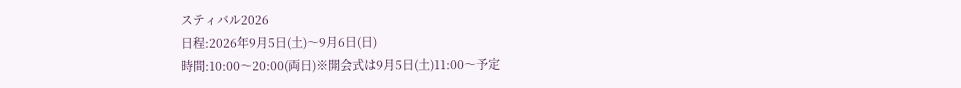スティバル2026
日程:2026年9月5日(土)〜9月6日(日)
時間:10:00〜20:00(両日)※開会式は9月5日(土)11:00〜予定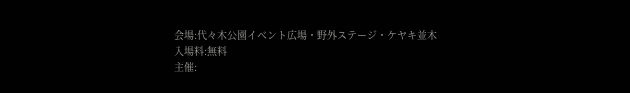会場:代々木公園イベント広場・野外ステージ・ケヤキ並木
入場料:無料
主催: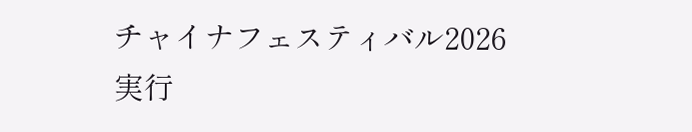チャイナフェスティバル2026実行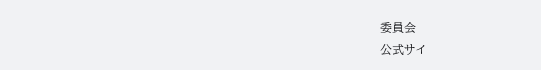委員会
公式サイ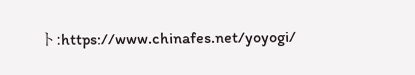ト:https://www.chinafes.net/yoyogi/